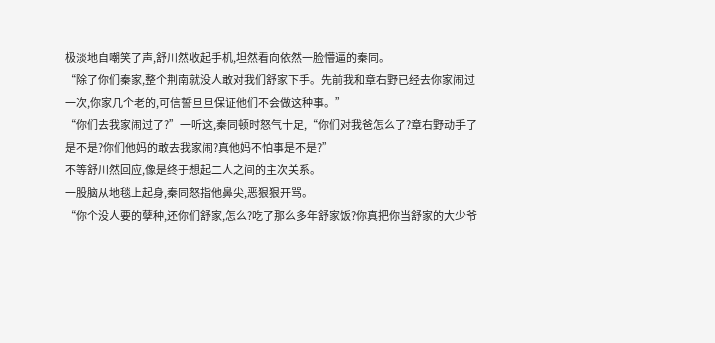极淡地自嘲笑了声,舒川然收起手机,坦然看向依然一脸懵逼的秦同。
“除了你们秦家,整个荆南就没人敢对我们舒家下手。先前我和章右野已经去你家闹过一次,你家几个老的,可信誓旦旦保证他们不会做这种事。”
“你们去我家闹过了?”一听这,秦同顿时怒气十足,“你们对我爸怎么了?章右野动手了是不是?你们他妈的敢去我家闹?真他妈不怕事是不是?”
不等舒川然回应,像是终于想起二人之间的主次关系。
一股脑从地毯上起身,秦同怒指他鼻尖,恶狠狠开骂。
“你个没人要的孽种,还你们舒家,怎么?吃了那么多年舒家饭?你真把你当舒家的大少爷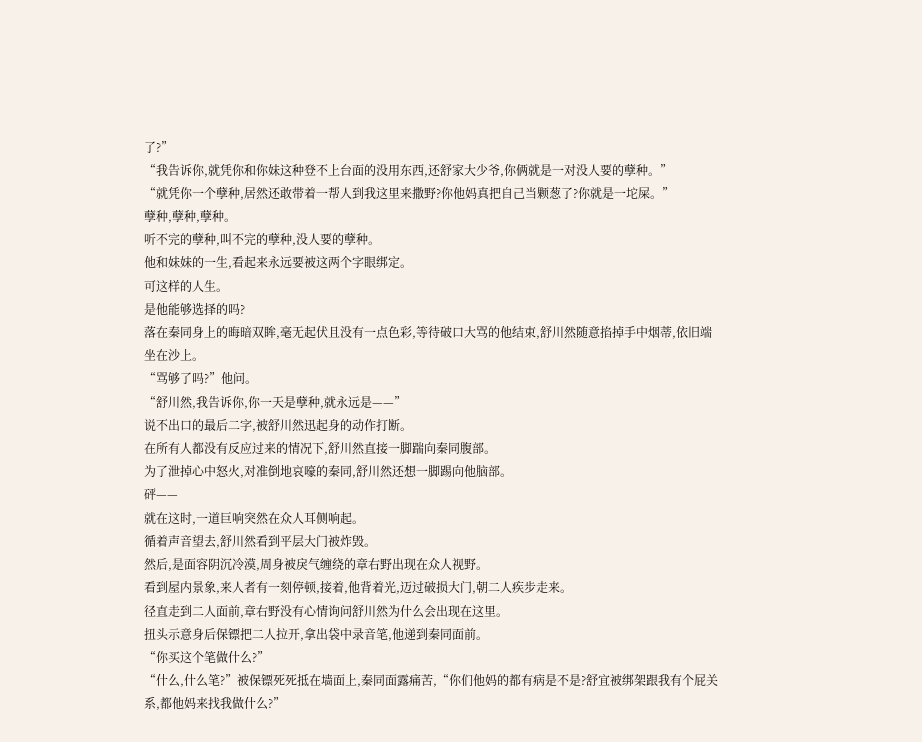了?”
“我告诉你,就凭你和你妹这种登不上台面的没用东西,还舒家大少爷,你俩就是一对没人要的孽种。”
“就凭你一个孽种,居然还敢带着一帮人到我这里来撒野?你他妈真把自己当颗葱了?你就是一坨屎。”
孽种,孽种,孽种。
听不完的孽种,叫不完的孽种,没人要的孽种。
他和妹妹的一生,看起来永远要被这两个字眼绑定。
可这样的人生。
是他能够选择的吗?
落在秦同身上的晦暗双眸,毫无起伏且没有一点色彩,等待破口大骂的他结束,舒川然随意掐掉手中烟蒂,依旧端坐在沙上。
“骂够了吗?”他问。
“舒川然,我告诉你,你一天是孽种,就永远是——”
说不出口的最后二字,被舒川然迅起身的动作打断。
在所有人都没有反应过来的情况下,舒川然直接一脚踹向秦同腹部。
为了泄掉心中怒火,对准倒地哀嚎的秦同,舒川然还想一脚踢向他脑部。
砰——
就在这时,一道巨响突然在众人耳侧响起。
循着声音望去,舒川然看到平层大门被炸毁。
然后,是面容阴沉冷漠,周身被戾气缠绕的章右野出现在众人视野。
看到屋内景象,来人者有一刻停顿,接着,他背着光,迈过破损大门,朝二人疾步走来。
径直走到二人面前,章右野没有心情询问舒川然为什么会出现在这里。
扭头示意身后保镖把二人拉开,拿出袋中录音笔,他递到秦同面前。
“你买这个笔做什么?”
“什么,什么笔?”被保镖死死抵在墙面上,秦同面露痛苦,“你们他妈的都有病是不是?舒宜被绑架跟我有个屁关系,都他妈来找我做什么?”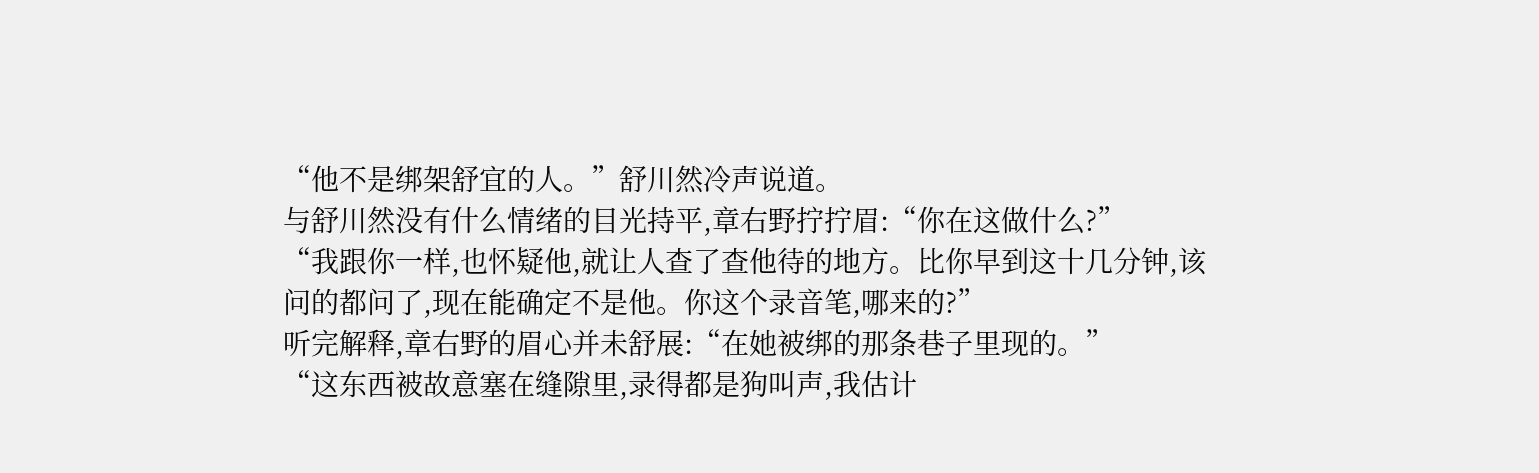“他不是绑架舒宜的人。”舒川然冷声说道。
与舒川然没有什么情绪的目光持平,章右野拧拧眉:“你在这做什么?”
“我跟你一样,也怀疑他,就让人查了查他待的地方。比你早到这十几分钟,该问的都问了,现在能确定不是他。你这个录音笔,哪来的?”
听完解释,章右野的眉心并未舒展:“在她被绑的那条巷子里现的。”
“这东西被故意塞在缝隙里,录得都是狗叫声,我估计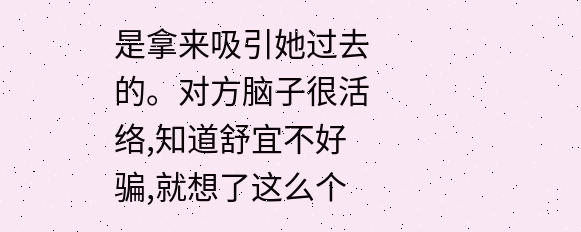是拿来吸引她过去的。对方脑子很活络,知道舒宜不好骗,就想了这么个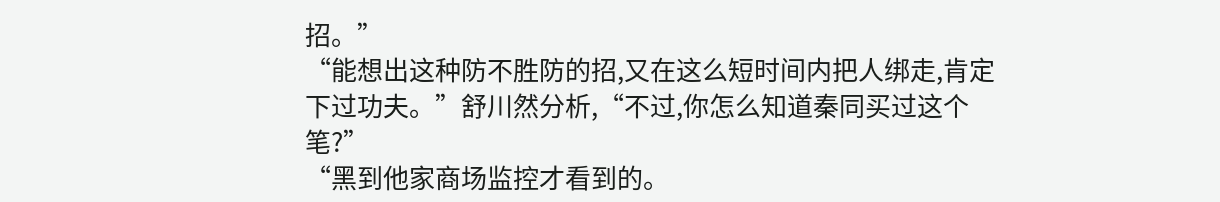招。”
“能想出这种防不胜防的招,又在这么短时间内把人绑走,肯定下过功夫。”舒川然分析,“不过,你怎么知道秦同买过这个笔?”
“黑到他家商场监控才看到的。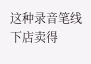这种录音笔线下店卖得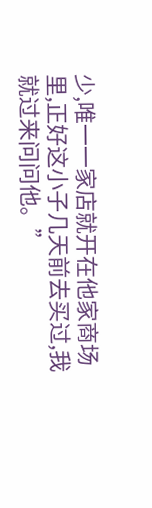少,唯一一家店就开在他家商场里,正好这小子几天前去买过,我就过来问问他。”